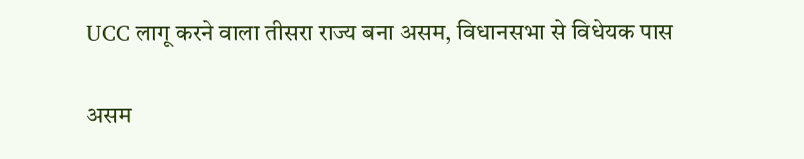UCC लागू करने वाला तीसरा राज्य बना असम, विधानसभा से विधेयक पास

असम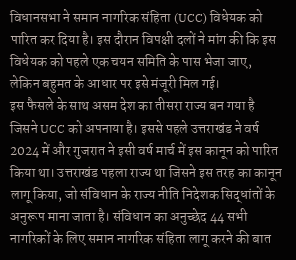विधानसभा ने समान नागरिक संहिता (UCC) विधेयक को पारित कर दिया है। इस दौरान विपक्षी दलों ने मांग की कि इस विधेयक को पहले एक चयन समिति के पास भेजा जाए, लेकिन बहुमत के आधार पर इसे मंजूरी मिल गई।
इस फैसले के साथ असम देश का तीसरा राज्य बन गया है जिसने UCC को अपनाया है। इससे पहले उत्तराखंड ने वर्ष 2024 में और गुजरात ने इसी वर्ष मार्च में इस कानून को पारित किया था। उत्तराखंड पहला राज्य था जिसने इस तरह का कानून लागू किया, जो संविधान के राज्य नीति निदेशक सिद्धांतों के अनुरूप माना जाता है। संविधान का अनुच्छेद 44 सभी नागरिकों के लिए समान नागरिक संहिता लागू करने की बात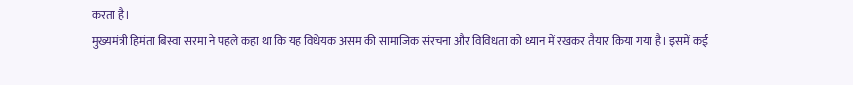करता है।
मुख्यमंत्री हिमंता बिस्वा सरमा ने पहले कहा था कि यह विधेयक असम की सामाजिक संरचना और विविधता को ध्यान में रखकर तैयार किया गया है। इसमें कई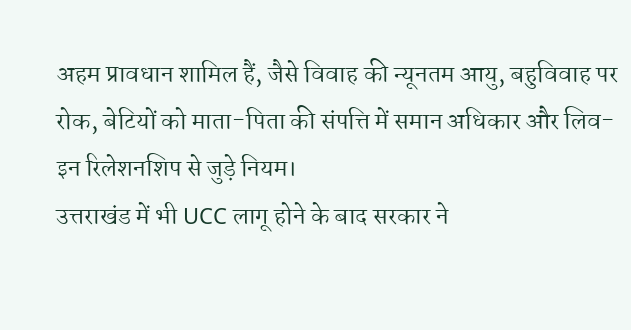अहम प्रावधान शामिल हैं, जैसे विवाह की न्यूनतम आयु, बहुविवाह पर रोक, बेटियों को माता-पिता की संपत्ति में समान अधिकार और लिव-इन रिलेशनशिप से जुड़े नियम।
उत्तराखंड में भी UCC लागू होने के बाद सरकार ने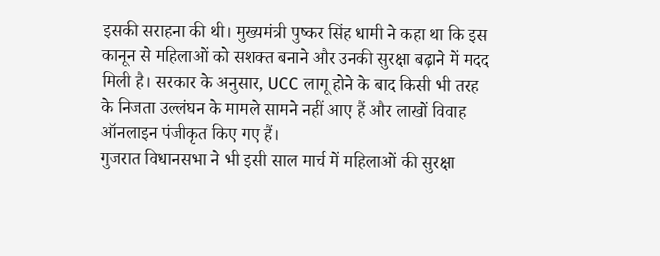इसकी सराहना की थी। मुख्यमंत्री पुष्कर सिंह धामी ने कहा था कि इस कानून से महिलाओं को सशक्त बनाने और उनकी सुरक्षा बढ़ाने में मदद मिली है। सरकार के अनुसार, UCC लागू होने के बाद किसी भी तरह के निजता उल्लंघन के मामले सामने नहीं आए हैं और लाखों विवाह ऑनलाइन पंजीकृत किए गए हैं।
गुजरात विधानसभा ने भी इसी साल मार्च में महिलाओं की सुरक्षा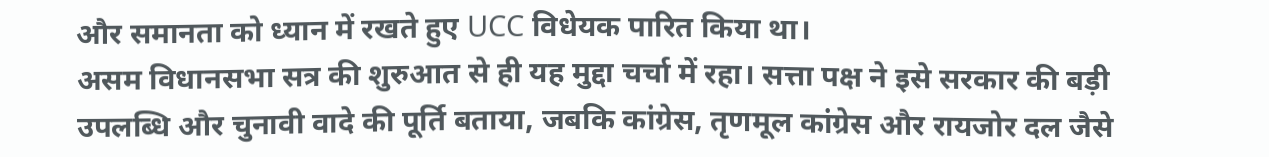और समानता को ध्यान में रखते हुए UCC विधेयक पारित किया था।
असम विधानसभा सत्र की शुरुआत से ही यह मुद्दा चर्चा में रहा। सत्ता पक्ष ने इसे सरकार की बड़ी उपलब्धि और चुनावी वादे की पूर्ति बताया, जबकि कांग्रेस, तृणमूल कांग्रेस और रायजोर दल जैसे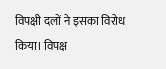विपक्षी दलों ने इसका विरोध किया। विपक्ष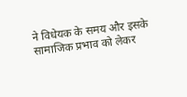ने विधेयक के समय और इसके सामाजिक प्रभाव को लेकर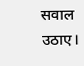सवाल उठाए।